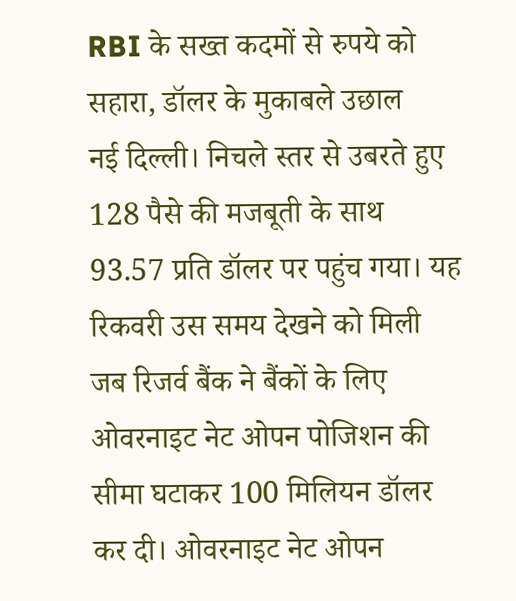RBI के सख्त कदमों से रुपये को सहारा, डॉलर के मुकाबले उछाल
नई दिल्ली। निचले स्तर से उबरते हुए 128 पैसे की मजबूती के साथ 93.57 प्रति डॉलर पर पहुंच गया। यह रिकवरी उस समय देखने को मिली जब रिजर्व बैंक ने बैंकों के लिए ओवरनाइट नेट ओपन पोजिशन की सीमा घटाकर 100 मिलियन डॉलर कर दी। ओवरनाइट नेट ओपन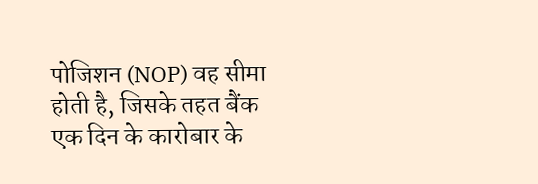पोजिशन (NOP) वह सीमा होती है, जिसके तहत बैंक एक दिन के कारोबार के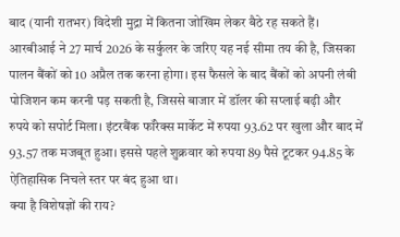बाद (यानी रातभर) विदेशी मुद्रा में कितना जोखिम लेकर बैठे रह सकते हैं। आरबीआई ने 27 मार्च 2026 के सर्कुलर के जरिए यह नई सीमा तय की है, जिसका पालन बैंकों को 10 अप्रैल तक करना होगा। इस फैसले के बाद बैंकों को अपनी लंबी पोजिशन कम करनी पड़ सकती है, जिससे बाजार में डॉलर की सप्लाई बढ़ी और रुपये को सपोर्ट मिला। इंटरबैंक फॉरेक्स मार्केट में रुपया 93.62 पर खुला और बाद में 93.57 तक मजबूत हुआ। इससे पहले शुक्रवार को रुपया 89 पैसे टूटकर 94.85 के ऐतिहासिक निचले स्तर पर बंद हुआ था।
क्या है विशेषज्ञों की राय?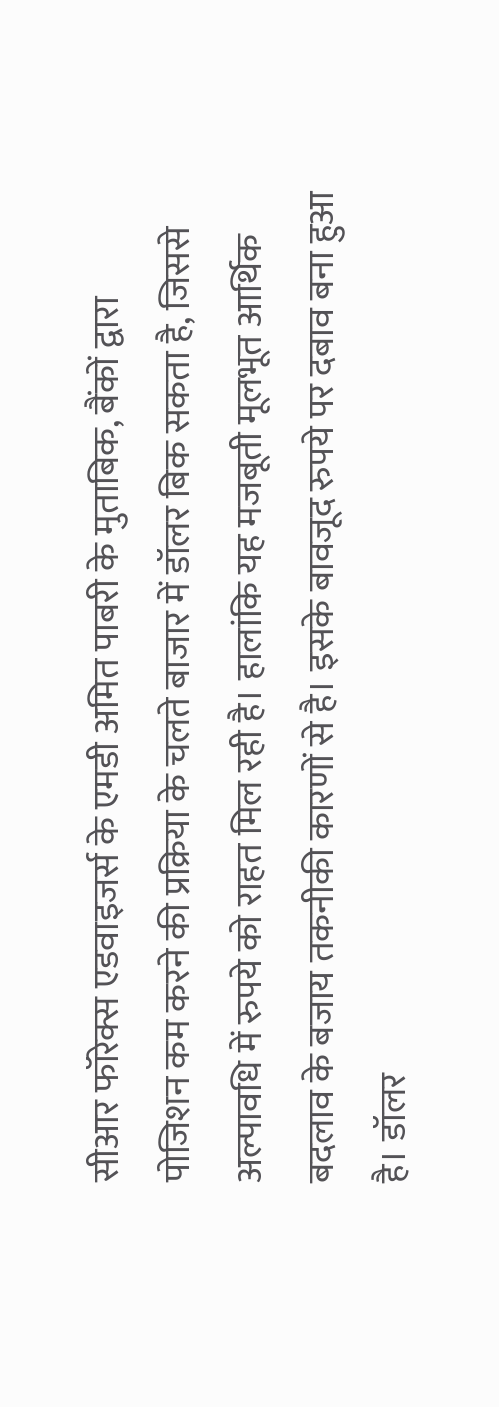सीआर फॉरेक्स एडवाइजर्स के एमडी अमित पाबरी के मुताबिक, बैंकों द्वारा पोजिशन कम करने की प्रक्रिया के चलते बाजार में डॉलर बिक सकता है, जिससे अल्पावधि में रुपये को राहत मिल रही है। हालांकि यह मजबूती मूलभूत आर्थिक बदलाव के बजाय तकनीकी कारणों से है। इसके बावजूद रुपये पर दबाव बना हुआ है। डॉलर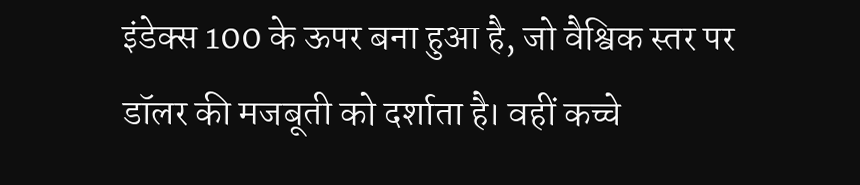इंडेक्स 100 के ऊपर बना हुआ है, जो वैश्विक स्तर पर डॉलर की मजबूती को दर्शाता है। वहीं कच्चे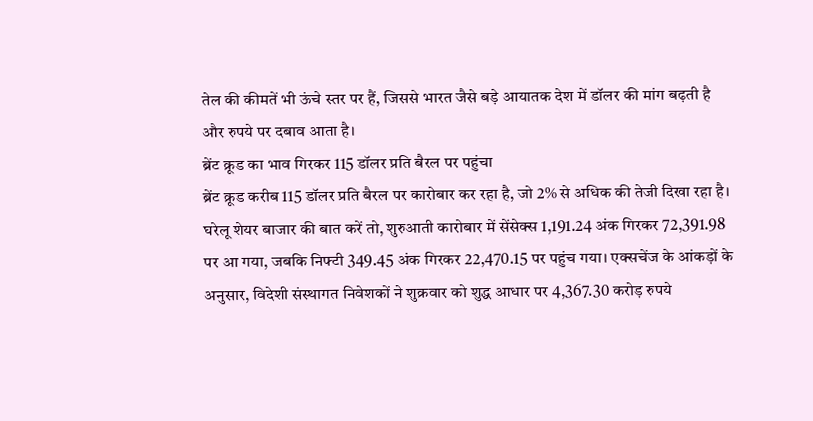तेल की कीमतें भी ऊंचे स्तर पर हैं, जिससे भारत जैसे बड़े आयातक देश में डॉलर की मांग बढ़ती है और रुपये पर दबाव आता है।
ब्रेंट क्रूड का भाव गिरकर 115 डॉलर प्रति बैरल पर पहुंचा
ब्रेंट क्रूड करीब 115 डॉलर प्रति बैरल पर कारोबार कर रहा है, जो 2% से अधिक की तेजी दिखा रहा है। घरेलू शेयर बाजार की बात करें तो, शुरुआती कारोबार में सेंसेक्स 1,191.24 अंक गिरकर 72,391.98 पर आ गया, जबकि निफ्टी 349.45 अंक गिरकर 22,470.15 पर पहुंच गया। एक्सचेंज के आंकड़ों के अनुसार, विदेशी संस्थागत निवेशकों ने शुक्रवार को शुद्ध आधार पर 4,367.30 करोड़ रुपये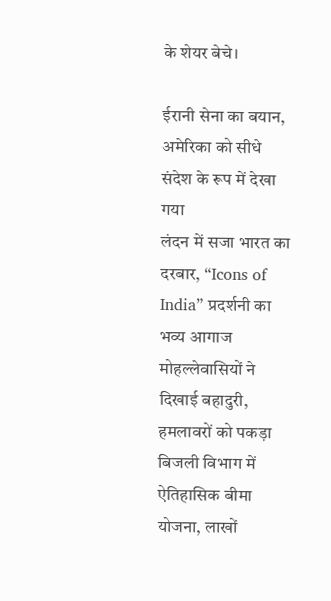के शेयर बेचे।

ईरानी सेना का बयान, अमेरिका को सीधे संदेश के रूप में देखा गया
लंदन में सजा भारत का दरबार, “Icons of India” प्रदर्शनी का भव्य आगाज
मोहल्लेवासियों ने दिखाई बहादुरी, हमलावरों को पकड़ा
बिजली विभाग में ऐतिहासिक बीमा योजना, लाखों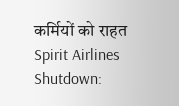कर्मियों को राहत
Spirit Airlines Shutdown: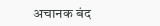अचानक बंद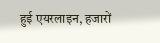हुई एयरलाइन, हजारों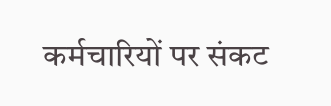कर्मचारियों पर संकट